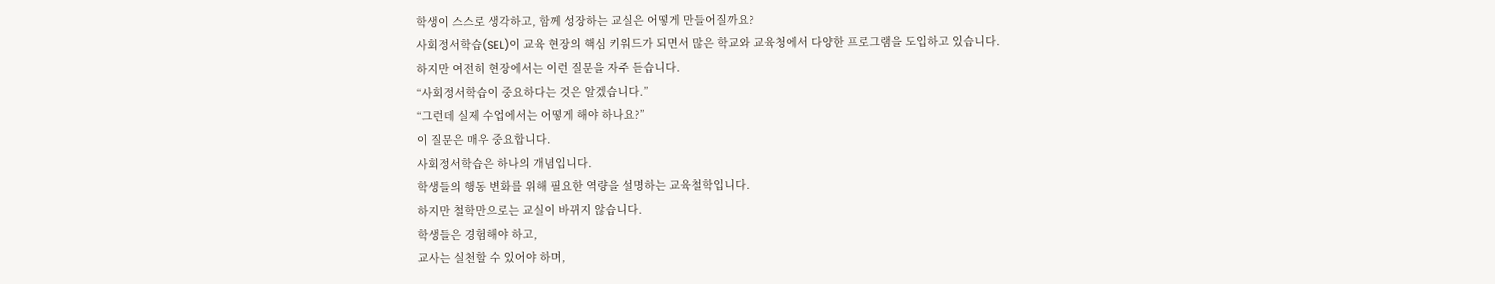학생이 스스로 생각하고, 함께 성장하는 교실은 어떻게 만들어질까요?
사회정서학습(SEL)이 교육 현장의 핵심 키워드가 되면서 많은 학교와 교육청에서 다양한 프로그램을 도입하고 있습니다.
하지만 여전히 현장에서는 이런 질문을 자주 듣습니다.
“사회정서학습이 중요하다는 것은 알겠습니다.”
“그런데 실제 수업에서는 어떻게 해야 하나요?”
이 질문은 매우 중요합니다.
사회정서학습은 하나의 개념입니다.
학생들의 행동 변화를 위해 필요한 역량을 설명하는 교육철학입니다.
하지만 철학만으로는 교실이 바뀌지 않습니다.
학생들은 경험해야 하고,
교사는 실천할 수 있어야 하며,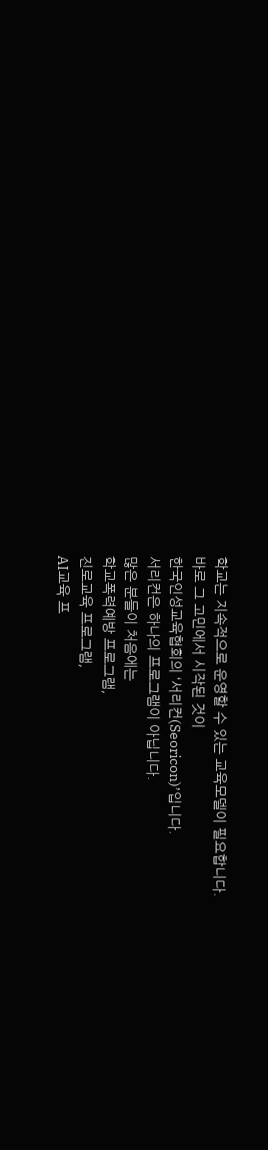학교는 지속적으로 운영할 수 있는 교육모델이 필요합니다.
바로 그 고민에서 시작된 것이
한국인성교육협회의 ‘서리컨(Seoricon)’입니다.
서리컨은 하나의 프로그램이 아닙니다.
많은 분들이 처음에는
학교폭력예방 프로그램,
진로교육 프로그램,
AI교육 프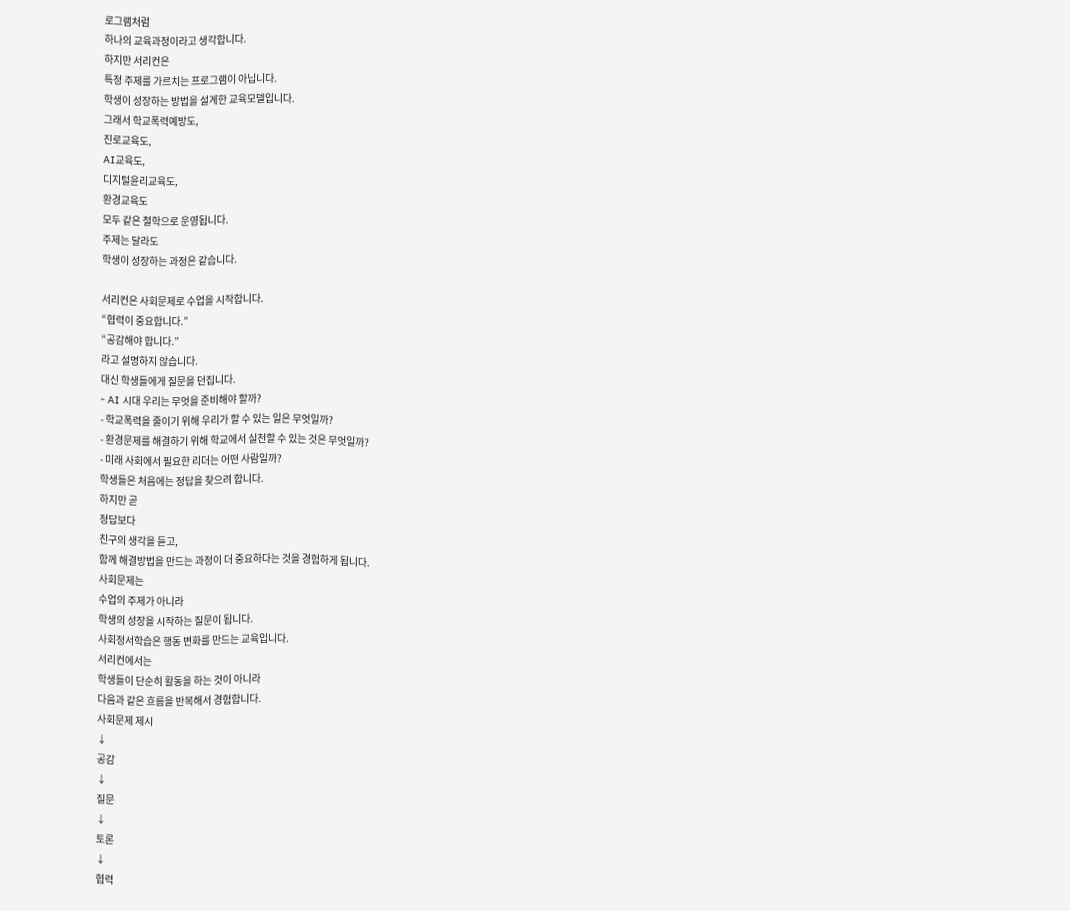로그램처럼
하나의 교육과정이라고 생각합니다.
하지만 서리컨은
특정 주제를 가르치는 프로그램이 아닙니다.
학생이 성장하는 방법을 설계한 교육모델입니다.
그래서 학교폭력예방도,
진로교육도,
AI교육도,
디지털윤리교육도,
환경교육도
모두 같은 철학으로 운영됩니다.
주제는 달라도
학생이 성장하는 과정은 같습니다.

서리컨은 사회문제로 수업을 시작합니다.
“협력이 중요합니다.”
“공감해야 합니다.”
라고 설명하지 않습니다.
대신 학생들에게 질문을 던집니다.
- AI 시대 우리는 무엇을 준비해야 할까?
- 학교폭력을 줄이기 위해 우리가 할 수 있는 일은 무엇일까?
- 환경문제를 해결하기 위해 학교에서 실천할 수 있는 것은 무엇일까?
- 미래 사회에서 필요한 리더는 어떤 사람일까?
학생들은 처음에는 정답을 찾으려 합니다.
하지만 곧
정답보다
친구의 생각을 듣고,
함께 해결방법을 만드는 과정이 더 중요하다는 것을 경험하게 됩니다.
사회문제는
수업의 주제가 아니라
학생의 성장을 시작하는 질문이 됩니다.
사회정서학습은 행동 변화를 만드는 교육입니다.
서리컨에서는
학생들이 단순히 활동을 하는 것이 아니라
다음과 같은 흐름을 반복해서 경험합니다.
사회문제 제시
↓
공감
↓
질문
↓
토론
↓
협력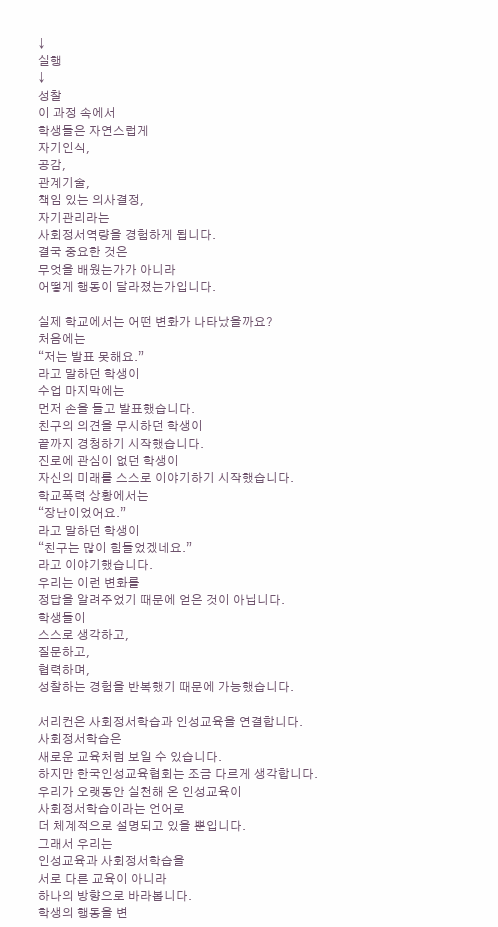↓
실행
↓
성찰
이 과정 속에서
학생들은 자연스럽게
자기인식,
공감,
관계기술,
책임 있는 의사결정,
자기관리라는
사회정서역량을 경험하게 됩니다.
결국 중요한 것은
무엇을 배웠는가가 아니라
어떻게 행동이 달라졌는가입니다.

실제 학교에서는 어떤 변화가 나타났을까요?
처음에는
“저는 발표 못해요.”
라고 말하던 학생이
수업 마지막에는
먼저 손을 들고 발표했습니다.
친구의 의견을 무시하던 학생이
끝까지 경청하기 시작했습니다.
진로에 관심이 없던 학생이
자신의 미래를 스스로 이야기하기 시작했습니다.
학교폭력 상황에서는
“장난이었어요.”
라고 말하던 학생이
“친구는 많이 힘들었겠네요.”
라고 이야기했습니다.
우리는 이런 변화를
정답을 알려주었기 때문에 얻은 것이 아닙니다.
학생들이
스스로 생각하고,
질문하고,
협력하며,
성찰하는 경험을 반복했기 때문에 가능했습니다.

서리컨은 사회정서학습과 인성교육을 연결합니다.
사회정서학습은
새로운 교육처럼 보일 수 있습니다.
하지만 한국인성교육협회는 조금 다르게 생각합니다.
우리가 오랫동안 실천해 온 인성교육이
사회정서학습이라는 언어로
더 체계적으로 설명되고 있을 뿐입니다.
그래서 우리는
인성교육과 사회정서학습을
서로 다른 교육이 아니라
하나의 방향으로 바라봅니다.
학생의 행동을 변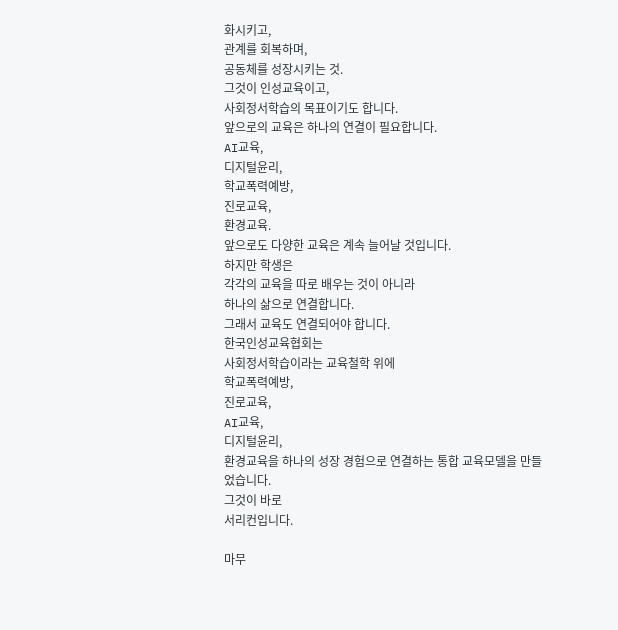화시키고,
관계를 회복하며,
공동체를 성장시키는 것.
그것이 인성교육이고,
사회정서학습의 목표이기도 합니다.
앞으로의 교육은 하나의 연결이 필요합니다.
AI교육,
디지털윤리,
학교폭력예방,
진로교육,
환경교육.
앞으로도 다양한 교육은 계속 늘어날 것입니다.
하지만 학생은
각각의 교육을 따로 배우는 것이 아니라
하나의 삶으로 연결합니다.
그래서 교육도 연결되어야 합니다.
한국인성교육협회는
사회정서학습이라는 교육철학 위에
학교폭력예방,
진로교육,
AI교육,
디지털윤리,
환경교육을 하나의 성장 경험으로 연결하는 통합 교육모델을 만들었습니다.
그것이 바로
서리컨입니다.

마무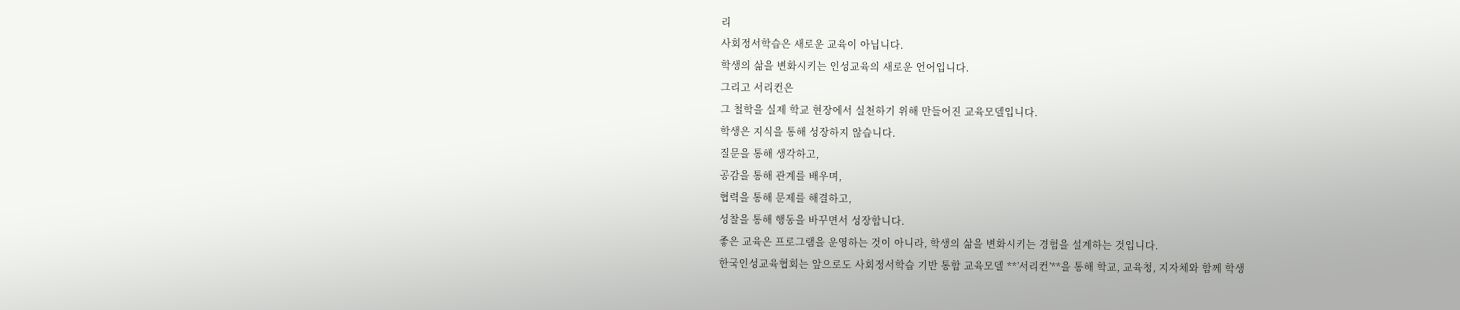리
사회정서학습은 새로운 교육이 아닙니다.
학생의 삶을 변화시키는 인성교육의 새로운 언어입니다.
그리고 서리컨은
그 철학을 실제 학교 현장에서 실천하기 위해 만들어진 교육모델입니다.
학생은 지식을 통해 성장하지 않습니다.
질문을 통해 생각하고,
공감을 통해 관계를 배우며,
협력을 통해 문제를 해결하고,
성찰을 통해 행동을 바꾸면서 성장합니다.
좋은 교육은 프로그램을 운영하는 것이 아니라, 학생의 삶을 변화시키는 경험을 설계하는 것입니다.
한국인성교육협회는 앞으로도 사회정서학습 기반 통합 교육모델 **’서리컨’**을 통해 학교, 교육청, 지자체와 함께 학생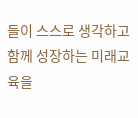들이 스스로 생각하고 함께 성장하는 미래교육을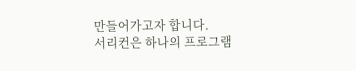만들어가고자 합니다.
서리컨은 하나의 프로그램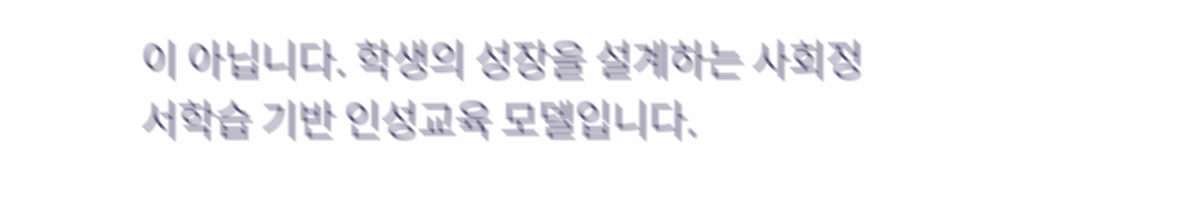이 아닙니다. 학생의 성장을 설계하는 사회정서학습 기반 인성교육 모델입니다.